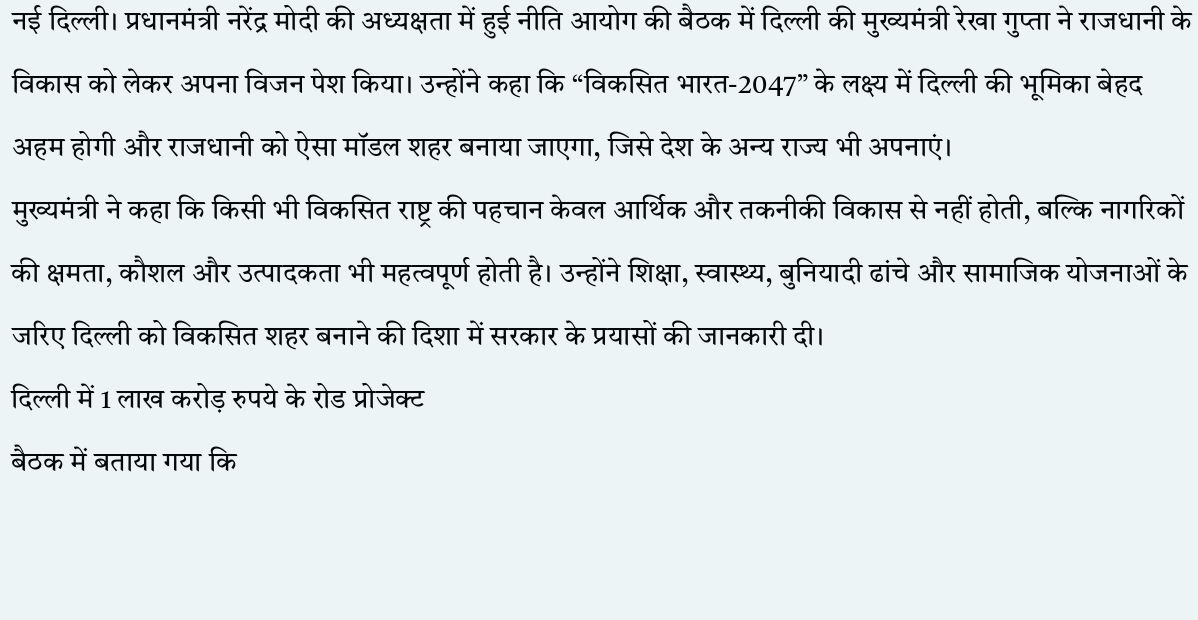नई दिल्ली। प्रधानमंत्री नरेंद्र मोदी की अध्यक्षता में हुई नीति आयोग की बैठक में दिल्ली की मुख्यमंत्री रेखा गुप्ता ने राजधानी के विकास को लेकर अपना विजन पेश किया। उन्होंने कहा कि “विकसित भारत-2047” के लक्ष्य में दिल्ली की भूमिका बेहद अहम होगी और राजधानी को ऐसा मॉडल शहर बनाया जाएगा, जिसे देश के अन्य राज्य भी अपनाएं।
मुख्यमंत्री ने कहा कि किसी भी विकसित राष्ट्र की पहचान केवल आर्थिक और तकनीकी विकास से नहीं होती, बल्कि नागरिकों की क्षमता, कौशल और उत्पादकता भी महत्वपूर्ण होती है। उन्होंने शिक्षा, स्वास्थ्य, बुनियादी ढांचे और सामाजिक योजनाओं के जरिए दिल्ली को विकसित शहर बनाने की दिशा में सरकार के प्रयासों की जानकारी दी।
दिल्ली में 1 लाख करोड़ रुपये के रोड प्रोजेक्ट
बैठक में बताया गया कि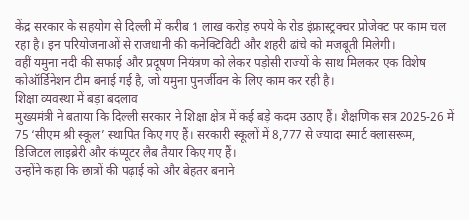केंद्र सरकार के सहयोग से दिल्ली में करीब 1 लाख करोड़ रुपये के रोड इंफ्रास्ट्रक्चर प्रोजेक्ट पर काम चल रहा है। इन परियोजनाओं से राजधानी की कनेक्टिविटी और शहरी ढांचे को मजबूती मिलेगी।
वहीं यमुना नदी की सफाई और प्रदूषण नियंत्रण को लेकर पड़ोसी राज्यों के साथ मिलकर एक विशेष कोऑर्डिनेशन टीम बनाई गई है, जो यमुना पुनर्जीवन के लिए काम कर रही है।
शिक्षा व्यवस्था में बड़ा बदलाव
मुख्यमंत्री ने बताया कि दिल्ली सरकार ने शिक्षा क्षेत्र में कई बड़े कदम उठाए हैं। शैक्षणिक सत्र 2025-26 में 75 ‘सीएम श्री स्कूल’ स्थापित किए गए हैं। सरकारी स्कूलों में 8,777 से ज्यादा स्मार्ट क्लासरूम, डिजिटल लाइब्रेरी और कंप्यूटर लैब तैयार किए गए हैं।
उन्होंने कहा कि छात्रों की पढ़ाई को और बेहतर बनाने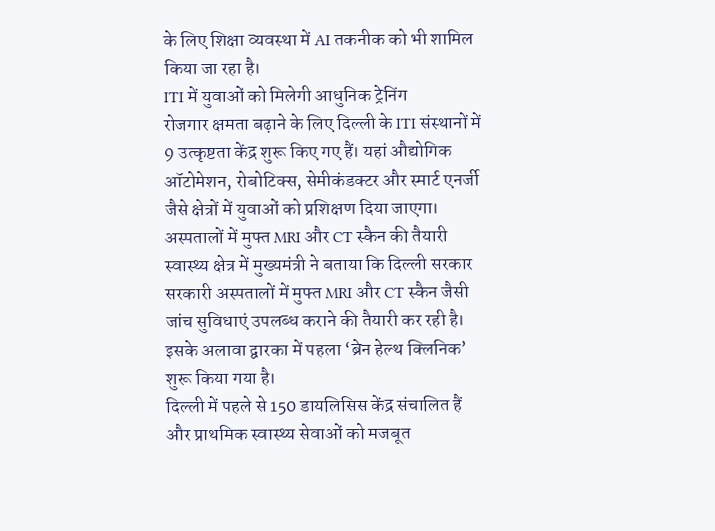के लिए शिक्षा व्यवस्था में AI तकनीक को भी शामिल किया जा रहा है।
ITI में युवाओं को मिलेगी आधुनिक ट्रेनिंग
रोजगार क्षमता बढ़ाने के लिए दिल्ली के ITI संस्थानों में 9 उत्कृष्टता केंद्र शुरू किए गए हैं। यहां औद्योगिक ऑटोमेशन, रोबोटिक्स, सेमीकंडक्टर और स्मार्ट एनर्जी जैसे क्षेत्रों में युवाओं को प्रशिक्षण दिया जाएगा।
अस्पतालों में मुफ्त MRI और CT स्कैन की तैयारी
स्वास्थ्य क्षेत्र में मुख्यमंत्री ने बताया कि दिल्ली सरकार सरकारी अस्पतालों में मुफ्त MRI और CT स्कैन जैसी जांच सुविधाएं उपलब्ध कराने की तैयारी कर रही है। इसके अलावा द्वारका में पहला ‘ब्रेन हेल्थ क्लिनिक’ शुरू किया गया है।
दिल्ली में पहले से 150 डायलिसिस केंद्र संचालित हैं और प्राथमिक स्वास्थ्य सेवाओं को मजबूत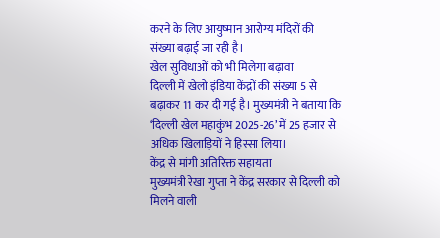करने के लिए आयुष्मान आरोग्य मंदिरों की संख्या बढ़ाई जा रही है।
खेल सुविधाओं को भी मिलेगा बढ़ावा
दिल्ली में खेलो इंडिया केंद्रों की संख्या 5 से बढ़ाकर 11 कर दी गई है। मुख्यमंत्री ने बताया कि ‘दिल्ली खेल महाकुंभ 2025-26’ में 25 हजार से अधिक खिलाड़ियों ने हिस्सा लिया।
केंद्र से मांगी अतिरिक्त सहायता
मुख्यमंत्री रेखा गुप्ता ने केंद्र सरकार से दिल्ली को मिलने वाली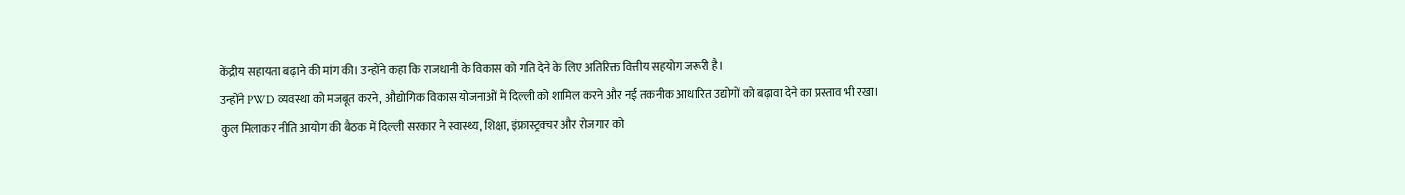केंद्रीय सहायता बढ़ाने की मांग की। उन्होंने कहा कि राजधानी के विकास को गति देने के लिए अतिरिक्त वित्तीय सहयोग जरूरी है।
उन्होंने PWD व्यवस्था को मजबूत करने, औद्योगिक विकास योजनाओं में दिल्ली को शामिल करने और नई तकनीक आधारित उद्योगों को बढ़ावा देने का प्रस्ताव भी रखा।
कुल मिलाकर नीति आयोग की बैठक में दिल्ली सरकार ने स्वास्थ्य, शिक्षा, इंफ्रास्ट्रक्चर और रोजगार को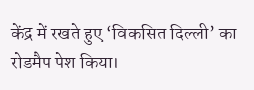केंद्र में रखते हुए ‘विकसित दिल्ली’ का रोडमैप पेश किया।